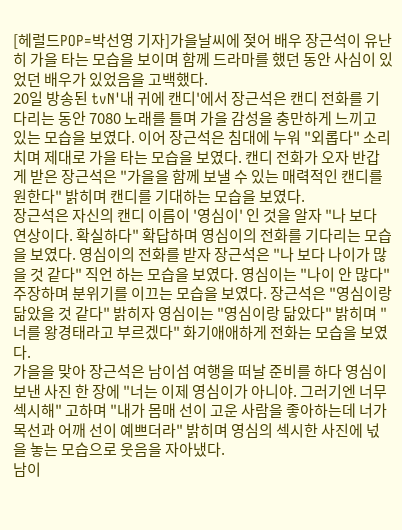[헤럴드POP=박선영 기자]가을날씨에 젖어 배우 장근석이 유난히 가을 타는 모습을 보이며 함께 드라마를 했던 동안 사심이 있었던 배우가 있었음을 고백했다.
20일 방송된 tvN'내 귀에 캔디'에서 장근석은 캔디 전화를 기다리는 동안 7080 노래를 틀며 가을 감성을 충만하게 느끼고 있는 모습을 보였다. 이어 장근석은 침대에 누워 "외롭다" 소리치며 제대로 가을 타는 모습을 보였다. 캔디 전화가 오자 반갑게 받은 장근석은 "가을을 함께 보낼 수 있는 매력적인 캔디를 원한다" 밝히며 캔디를 기대하는 모습을 보였다.
장근석은 자신의 캔디 이름이 '영심이' 인 것을 알자 "나 보다 연상이다. 확실하다" 확답하며 영심이의 전화를 기다리는 모습을 보였다. 영심이의 전화를 받자 장근석은 "나 보다 나이가 많을 것 같다" 직언 하는 모습을 보였다. 영심이는 "나이 안 많다" 주장하며 분위기를 이끄는 모습을 보였다. 장근석은 "영심이랑 닮았을 것 같다" 밝히자 영심이는 "영심이랑 닮았다" 밝히며 "너를 왕경태라고 부르겠다" 화기애애하게 전화는 모습을 보였다.
가을을 맞아 장근석은 남이섬 여행을 떠날 준비를 하다 영심이 보낸 사진 한 장에 "너는 이제 영심이가 아니야. 그러기엔 너무 섹시해" 고하며 "내가 몸매 선이 고운 사람을 좋아하는데 너가 목선과 어깨 선이 예쁘더라" 밝히며 영심의 섹시한 사진에 넋을 놓는 모습으로 웃음을 자아냈다.
남이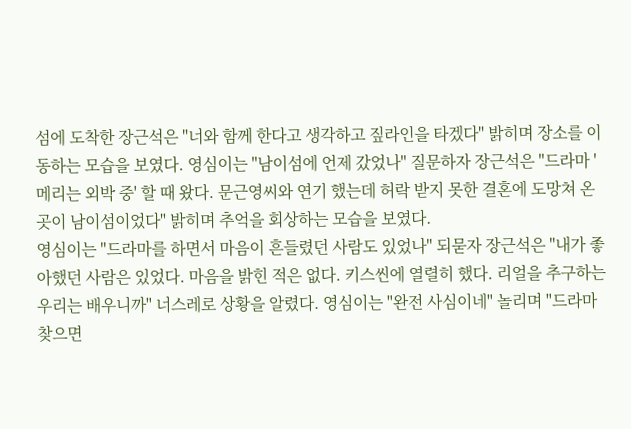섬에 도착한 장근석은 "너와 함께 한다고 생각하고 짚라인을 타겠다" 밝히며 장소를 이동하는 모습을 보였다. 영심이는 "남이섬에 언제 갔었나" 질문하자 장근석은 "드라마 '메리는 외박 중' 할 때 왔다. 문근영씨와 연기 했는데 허락 받지 못한 결혼에 도망쳐 온 곳이 남이섬이었다" 밝히며 추억을 회상하는 모습을 보였다.
영심이는 "드라마를 하면서 마음이 흔들렸던 사람도 있었나" 되묻자 장근석은 "내가 좋아했던 사람은 있었다. 마음을 밝힌 적은 없다. 키스씬에 열렬히 했다. 리얼을 추구하는 우리는 배우니까" 너스레로 상황을 알렸다. 영심이는 "완전 사심이네" 놀리며 "드라마 찾으면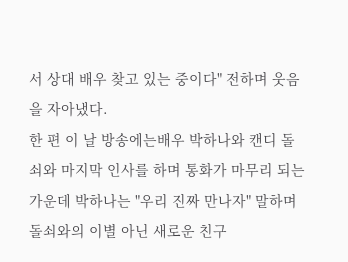서 상대 배우 찾고 있는 중이다" 전하며 웃음을 자아냈다.
한 편 이 날 방송에는배우 박하나와 캔디 돌쇠와 마지막 인사를 하며 통화가 마무리 되는 가운데 박하나는 "우리 진짜 만나자" 말하며 돌쇠와의 이별 아닌 새로운 친구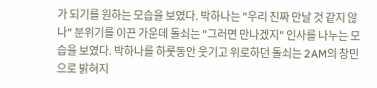가 되기를 원하는 모습을 보였다. 박하나는 "우리 진짜 만날 것 같지 않나" 분위기를 이끈 가운데 돌쇠는 "그러면 만나겠지" 인사를 나누는 모습을 보였다. 박하나를 하룻동안 웃기고 위로하던 돌쇠는 2AM의 창민으로 밝혀지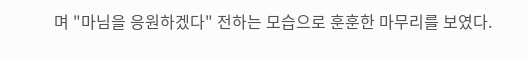며 "마님을 응원하겠다" 전하는 모습으로 훈훈한 마무리를 보였다.